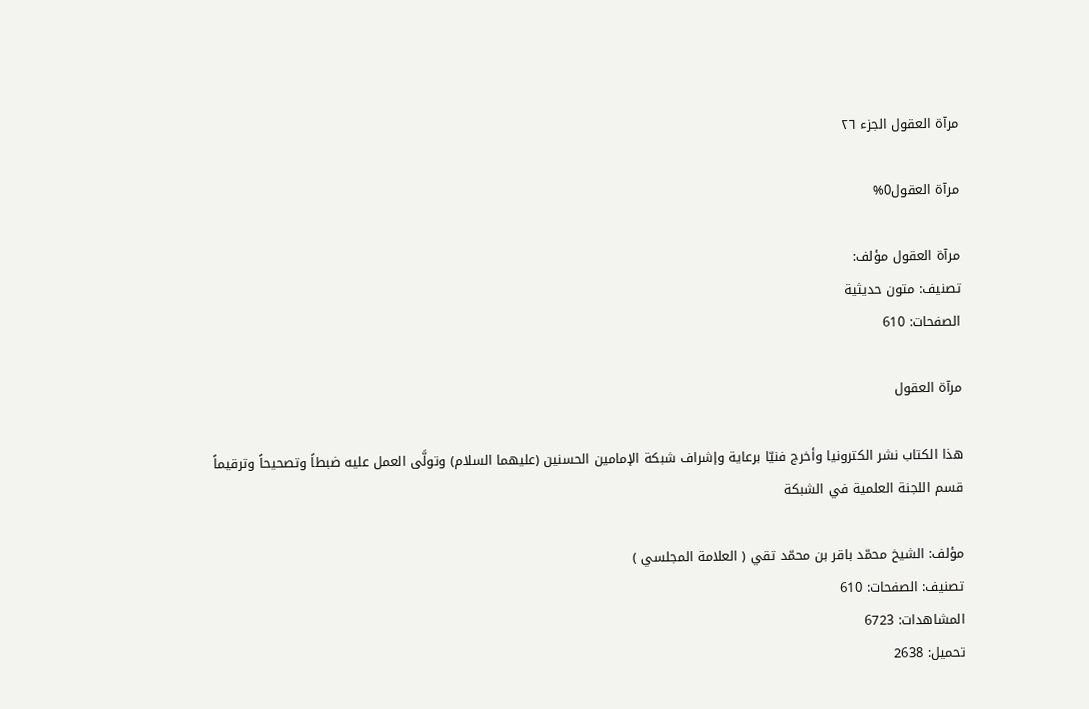مرآة العقول الجزء ٢٦

مرآة العقول0%

مرآة العقول مؤلف:
تصنيف: متون حديثية
الصفحات: 610

مرآة العقول

هذا الكتاب نشر الكترونيا وأخرج فنيّا برعاية وإشراف شبكة الإمامين الحسنين (عليهما السلام) وتولَّى العمل عليه ضبطاً وتصحيحاً وترقيماً قسم اللجنة العلمية في الشبكة

مؤلف: الشيخ محمّد باقر بن محمّد تقي ( العلامة المجلسي )
تصنيف: الصفحات: 610
المشاهدات: 6723
تحميل: 2638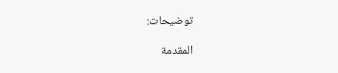توضيحات:

المقدمة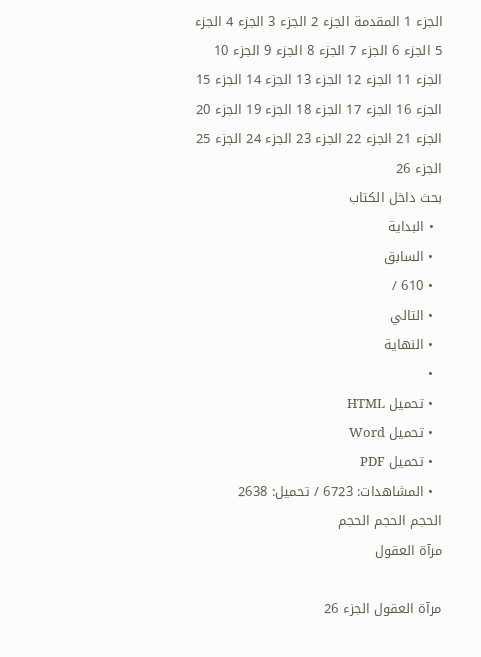الجزء 1 المقدمة الجزء 2 الجزء 3 الجزء 4 الجزء 5 الجزء 6 الجزء 7 الجزء 8 الجزء 9 الجزء 10 الجزء 11 الجزء 12 الجزء 13 الجزء 14 الجزء 15 الجزء 16 الجزء 17 الجزء 18 الجزء 19 الجزء 20 الجزء 21 الجزء 22 الجزء 23 الجزء 24 الجزء 25 الجزء 26
بحث داخل الكتاب
  • البداية
  • السابق
  • 610 /
  • التالي
  • النهاية
  •
  • تحميل HTML
  • تحميل Word
  • تحميل PDF
  • المشاهدات: 6723 / تحميل: 2638
الحجم الحجم الحجم
مرآة العقول

مرآة العقول الجزء 26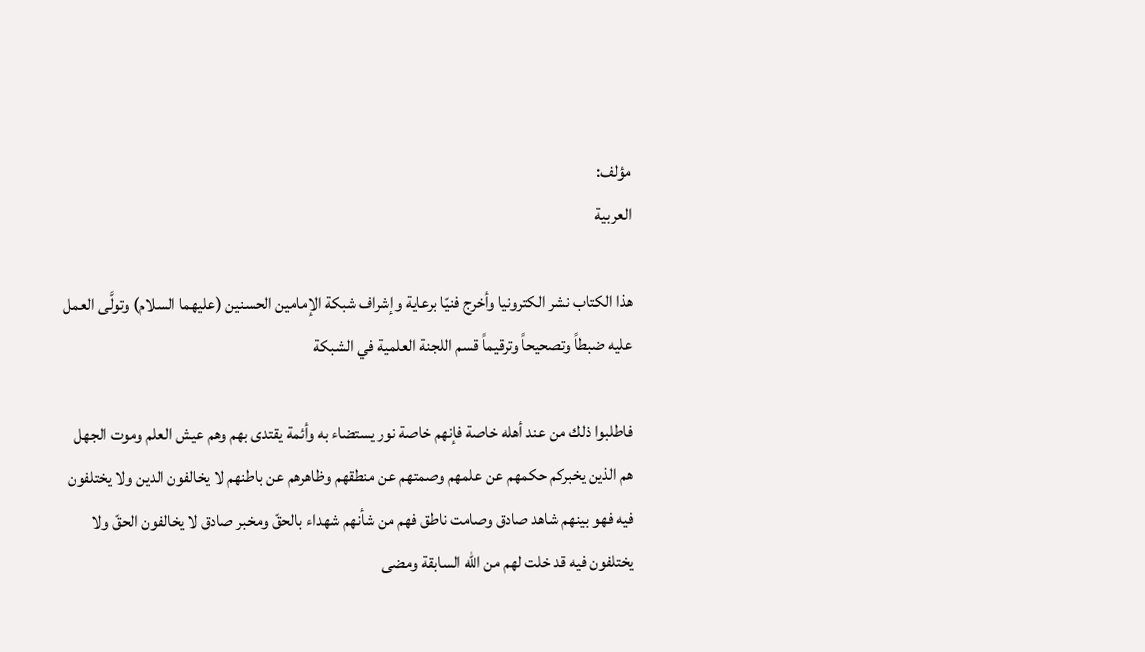مؤلف:
العربية

هذا الكتاب نشر الكترونيا وأخرج فنيّا برعاية وإشراف شبكة الإمامين الحسنين (عليهما السلام) وتولَّى العمل عليه ضبطاً وتصحيحاً وترقيماً قسم اللجنة العلمية في الشبكة

فاطلبوا ذلك من عند أهله خاصة فإنهم خاصة نور يستضاء به وأئمة يقتدى بهم وهم عيش العلم وموت الجهل هم الذين يخبركم حكمهم عن علمهم وصمتهم عن منطقهم وظاهرهم عن باطنهم لا يخالفون الدين ولا يختلفون فيه فهو بينهم شاهد صادق وصامت ناطق فهم من شأنهم شهداء بالحقّ ومخبر صادق لا يخالفون الحقّ ولا يختلفون فيه قد خلت لهم من الله السابقة ومضى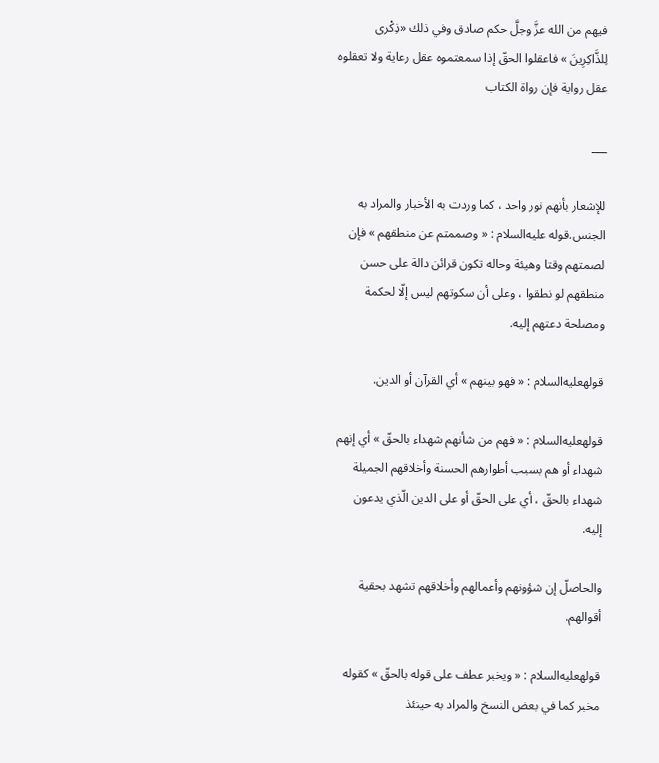فيهم من الله عزَّ وجلَّ حكم صادق وفي ذلك «ذِكْرى لِلذَّاكِرِينَ » فاعقلوا الحقّ إذا سمعتموه عقل رعاية ولا تعقلوه عقل رواية فإن رواة الكتاب

___

للإشعار بأنهم نور واحد ، كما وردت به الأخبار والمراد به الجنس.قوله عليه‌السلام : « وصممتم عن منطقهم » فإن لصمتهم وقتا وهيئة وحاله تكون قرائن دالة على حسن منطقهم لو نطقوا ، وعلى أن سكوتهم ليس إلّا لحكمة ومصلحة دعتهم إليه.

قولهعليه‌السلام : « فهو بينهم » أي القرآن أو الدين.

قولهعليه‌السلام : « فهم من شأنهم شهداء بالحقّ » أي إنهم شهداء أو هم بسبب أطوارهم الحسنة وأخلاقهم الجميلة شهداء بالحقّ ، أي على الحقّ أو على الدين الّذي يدعون إليه.

والحاصلّ إن شؤونهم وأعمالهم وأخلاقهم تشهد بحقية أقوالهم.

قولهعليه‌السلام : « ويخبر عطف على قوله بالحقّ » كقوله مخبر كما في بعض النسخ والمراد به حينئذ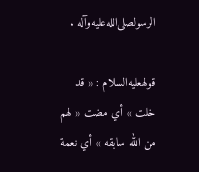الرسولصلى‌الله‌عليه‌وآله .

قولهعليه‌السلام : « قد خلت » أي مضت « لهم من الله سابقه » أي نعمة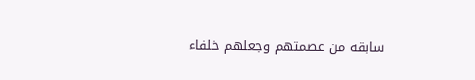سابقه من عصمتهم وجعلهم خلفاء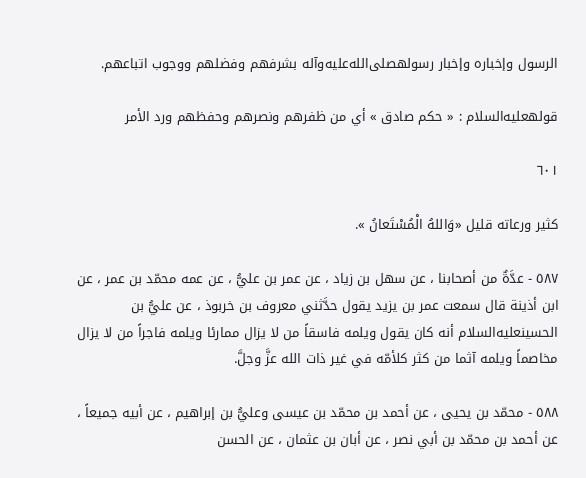الرسول وإخباره وإخبار رسولهصلى‌الله‌عليه‌وآله بشرفهم وفضلهم ووجوب اتباعهم.

قولهعليه‌السلام : « حكم صادق » أي من ظفرهم ونصرهم وحفظهم ورد الأمر

٦٠١

كثير ورعاته قليل «وَاللهُ الْمُسْتَعانُ ».

٥٨٧ - عدَّةٌ من أصحابنا ، عن سهل بن زياد ، عن عمر بن عليُّ ، عن عمه محمّد بن عمر ، عن ابن أذينة قال سمعت عمر بن يزيد يقول حدَّثني معروف بن خربوذ ، عن عليُّ بن الحسينعليه‌السلام أنه كان يقول ويلمه فاسقاً من لا يزال ممارئا ويلمه فاجراً من لا يزال مخاصماً ويلمه آثما من كثر كلأمّه في غير ذات الله عزَّ وجلَّ.

٥٨٨ - محمّد بن يحيى ، عن أحمد بن محمّد بن عيسى وعليُّ بن إبراهيم ، عن أبيه جميعاً ، عن أحمد بن محمّد بن أبي نصر ، عن أبان بن عثمان ، عن الحسن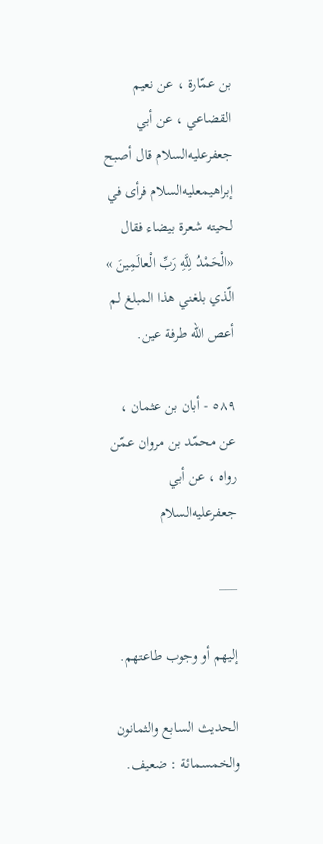بن عمّارة ، عن نعيم القضاعي ، عن أبي جعفرعليه‌السلام قال أصبح إبراهيمعليه‌السلام فرأى في لحيته شعرة بيضاء فقال «الْحَمْدُ لِلَّهِ رَبِّ الْعالَمِينَ » الّذي بلغني هذا المبلغ لم أعص الله طرفة عين.

٥٨٩ - أبان بن عثمان ، عن محمّد بن مروان عمّن رواه ، عن أبي جعفرعليه‌السلام

___

إليهم أو وجوب طاعتهم.

الحديث السابع والثمانون والخمسمائة : ضعيف.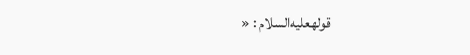قولهعليه‌السلام : «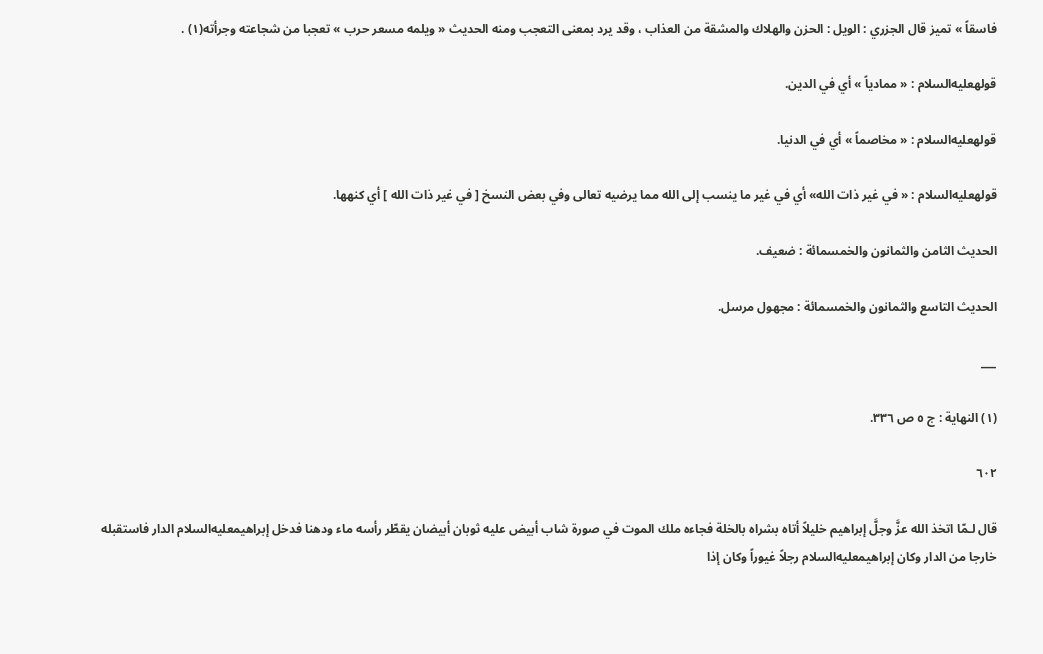فاسقاً » تميز قال الجزري : الويل : الحزن والهلاك والمشقة من العذاب ، وقد يرد بمعنى التعجب ومنه الحديث « ويلمه مسعر حرب » تعجبا من شجاعته وجرأته(١) .

قولهعليه‌السلام : « ممادياً » أي في الدين.

قولهعليه‌السلام : « مخاصماً » أي في الدنيا.

قولهعليه‌السلام : « في غير ذات الله» أي في غير ما ينسب إلى الله مما يرضيه تعالى وفي بعض النسخ [ في غير ذات الله ] أي كنهها.

الحديث الثامن والثمانون والخمسمائة : ضعيف.

الحديث التاسع والثمانون والخمسمائة : مجهول مرسل.

___

(١) النهاية : ج ٥ ص ٣٣٦.

٦٠٢

قال لـمّا اتخذ الله عزَّ وجلَّ إبراهيم خليلاً أتاه بشراه بالخلة فجاءه ملك الموت في صورة شاب أبيض عليه ثوبان أبيضان يقطّر رأسه ماء ودهنا فدخل إبراهيمعليه‌السلام الدار فاستقبله خارجا من الدار وكان إبراهيمعليه‌السلام رجلاً غيوراً وكان إذا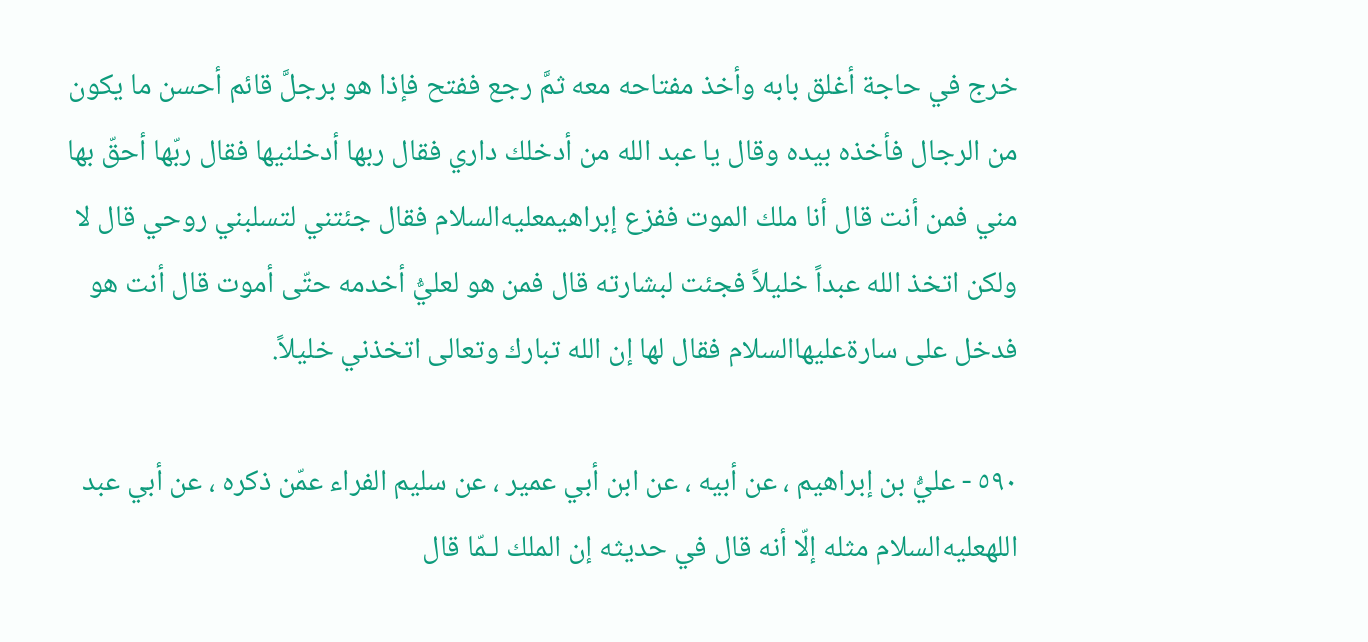خرج في حاجة أغلق بابه وأخذ مفتاحه معه ثمَّ رجع ففتح فإذا هو برجلَّ قائم أحسن ما يكون من الرجال فأخذه بيده وقال يا عبد الله من أدخلك داري فقال ربها أدخلنيها فقال ربّها أحقّ بها مني فمن أنت قال أنا ملك الموت ففزع إبراهيمعليه‌السلام فقال جئتني لتسلبني روحي قال لا ولكن اتخذ الله عبداً خليلاً فجئت لبشارته قال فمن هو لعليُّ أخدمه حتّى أموت قال أنت هو فدخل على سارةعليها‌السلام فقال لها إن الله تبارك وتعالى اتخذني خليلاً.

٥٩٠ - عليُّ بن إبراهيم ، عن أبيه ، عن ابن أبي عمير ، عن سليم الفراء عمّن ذكره ، عن أبي عبد اللهعليه‌السلام مثله إلّا أنه قال في حديثه إن الملك لـمّا قال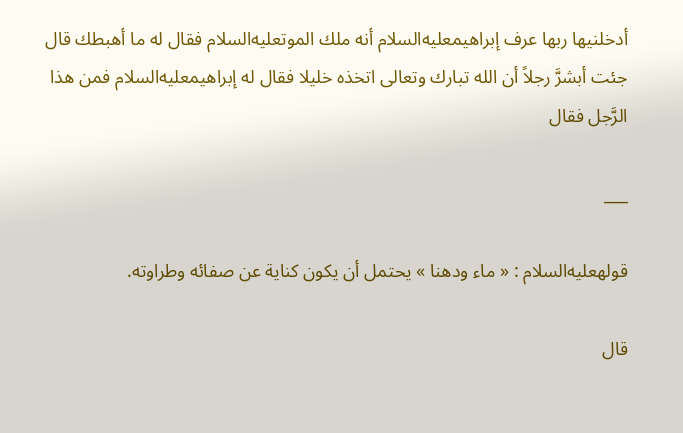أدخلنيها ربها عرف إبراهيمعليه‌السلام أنه ملك الموتعليه‌السلام فقال له ما أهبطك قال جئت أبشرَّ رجلاً أن الله تبارك وتعالى اتخذه خليلا فقال له إبراهيمعليه‌السلام فمن هذا الرَّجل فقال

___

قولهعليه‌السلام : « ماء ودهنا » يحتمل أن يكون كناية عن صفائه وطراوته.

قال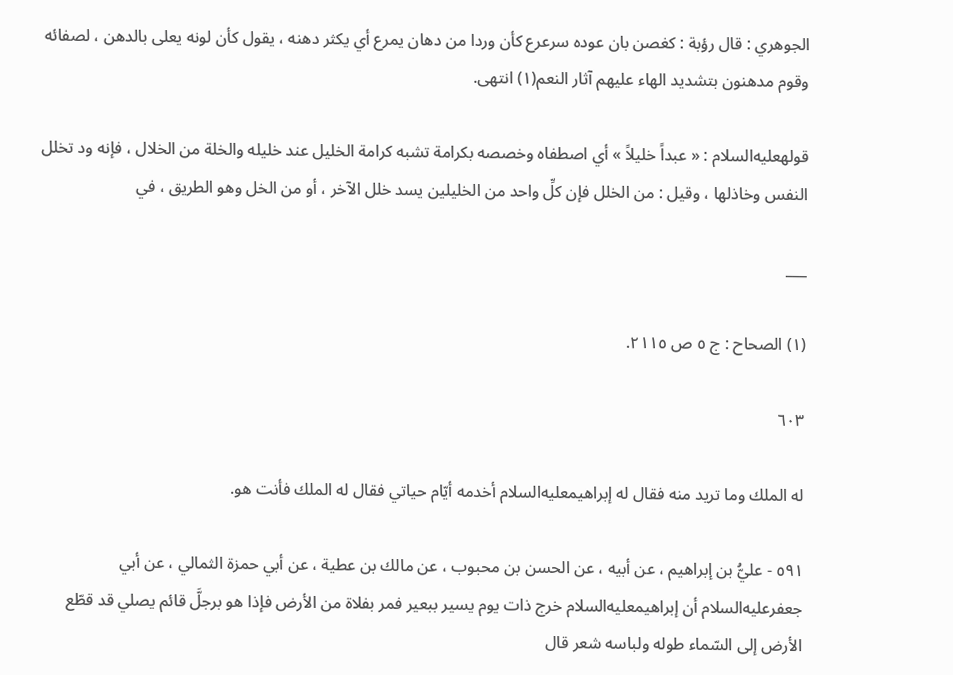الجوهري : قال رؤبة : كغصن بان عوده سرعرع كأن وردا من دهان يمرع أي يكثر دهنه ، يقول كأن لونه يعلى بالدهن ، لصفائه وقوم مدهنون بتشديد الهاء عليهم آثار النعم(١) انتهى.

قولهعليه‌السلام : « عبداً خليلاً » أي اصطفاه وخصصه بكرامة تشبه كرامة الخليل عند خليله والخلة من الخلال ، فإنه ود تخلل النفس وخاذلها ، وقيل : من الخلل فإن كلِّ واحد من الخليلين يسد خلل الآخر ، أو من الخل وهو الطريق ، في

___

(١) الصحاح : ج ٥ ص ٢١١٥.

٦٠٣

له الملك وما تريد منه فقال له إبراهيمعليه‌السلام أخدمه أيّام حياتي فقال له الملك فأنت هو.

٥٩١ - عليُّ بن إبراهيم ، عن أبيه ، عن الحسن بن محبوب ، عن مالك بن عطية ، عن أبي حمزة الثمالي ، عن أبي جعفرعليه‌السلام أن إبراهيمعليه‌السلام خرج ذات يوم يسير ببعير فمر بفلاة من الأرض فإذا هو برجلَّ قائم يصلي قد قطّع الأرض إلى السّماء طوله ولباسه شعر قال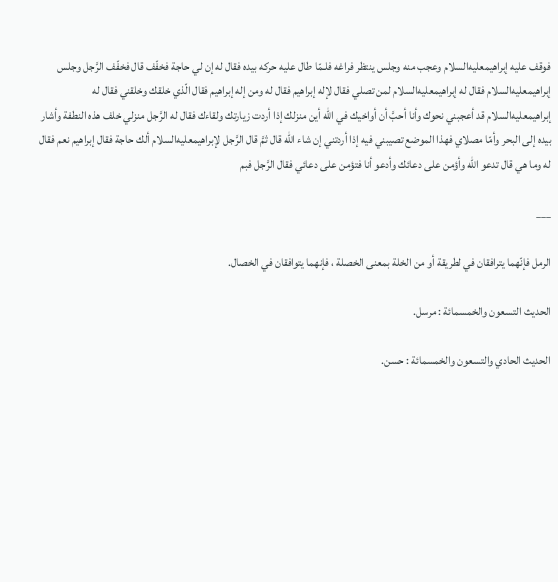فوقف عليه إبراهيمعليه‌السلام وعجب منه وجلس ينتظر فراغه فلـمّا طال عليه حركه بيده فقال له إن لي حاجة فخفّف قال فخفّف الرَّجل وجلس إبراهيمعليه‌السلام فقال له إبراهيمعليه‌السلام لمن تصلي فقال لإله إبراهيم فقال له ومن إله إبراهيم فقال الّذي خلقك وخلقني فقال له إبراهيمعليه‌السلام قد أعجبني نحوك وأنا أحبَّ أن أواخيك في الله أين منزلك إذا أردت زيارتك ولقاءك فقال له الرَّجل منزلي خلف هذه النطفة وأشار بيده إلى البحر وأمّا مصلاي فهذا الموضع تصيبني فيه إذا أردتني إن شاء الله قال ثمَّ قال الرَّجل لإبراهيمعليه‌السلام ألك حاجة فقال إبراهيم نعم فقال له وما هي قال تدعو الله وأؤمن على دعائك وأدعو أنا فتؤمن على دعائي فقال الرَّجل فبم

___

الرمل فإنّهما يترافقان في لطريقة أو من الخلة بمعنى الخصلة ، فإنهما يتوافقان في الخصال.

الحديث التسعون والخمسمائة : مرسل.

الحديث الحادي والتسعون والخمسمائة : حسن.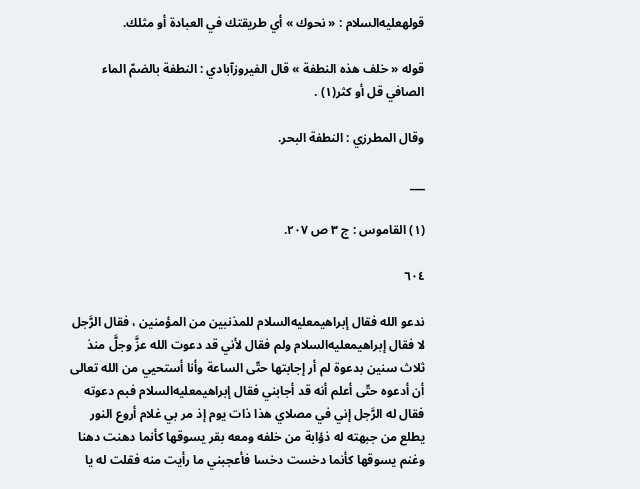قولهعليه‌السلام : « نحوك » أي طريقتك في العبادة أو مثلك.

قوله « خلف هذه النطفة » قال الفيروزآبادي : النطفة بالضمّ الماء الصافي قل أو كثر(١) .

وقال المطرزي : النطفة البحر.

___

(١) القاموس : ج ٣ ص ٢٠٧.

٦٠٤

ندعو الله فقال إبراهيمعليه‌السلام للمذنبين من المؤمنين ، فقال الرَّجل لا فقال إبراهيمعليه‌السلام ولم فقال لأني قد دعوت الله عزَّ وجلَّ منذ ثلاث سنين بدعوة لم أر إجابتها حتّى الساعة وأنا أستحيي من الله تعالى أن أدعوه حتّى أعلم أنه قد أجابني فقال إبراهيمعليه‌السلام فبم دعوته فقال له الرَّجل إني في مصلاي هذا ذات يوم إذ مر بي غلام أروع النور يطلع من جبهته له ذؤابة من خلفه ومعه بقر يسوقها كأنما دهنت دهنا وغنم يسوقها كأنما دخست دخسا فأعجبني ما رأيت منه فقلت له يا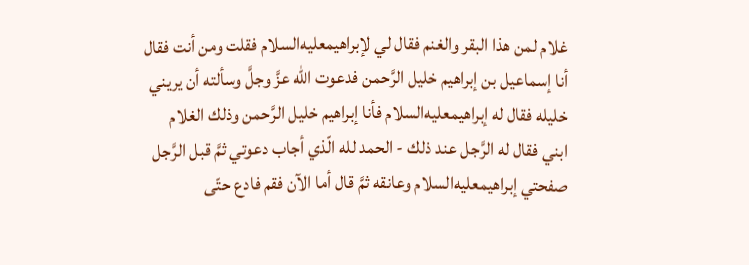غلام لمن هذا البقر والغنم فقال لي لإبراهيمعليه‌السلام فقلت ومن أنت فقال أنا إسماعيل بن إبراهيم خليل الرَّحمن فدعوت الله عزَّ وجلَّ وسألته أن يريني خليله فقال له إبراهيمعليه‌السلام فأنا إبراهيم خليل الرَّحمن وذلك الغلام ابني فقال له الرَّجل عند ذلك - الحمد لله الّذي أجاب دعوتي ثمَّ قبل الرَّجل صفحتي إبراهيمعليه‌السلام وعانقه ثمَّ قال أما الآن فقم فادع حتّى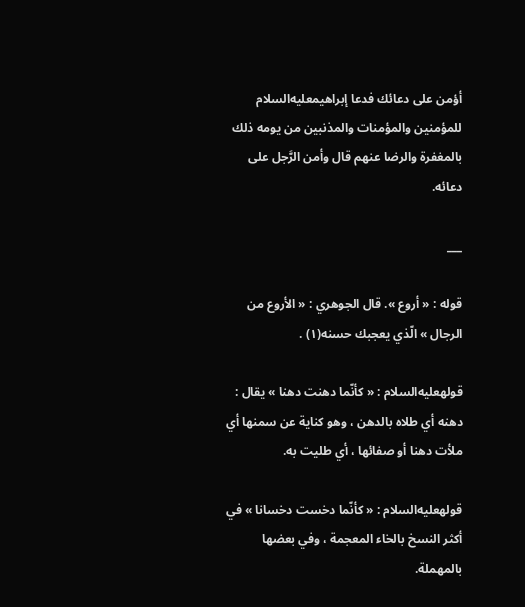أؤمن على دعائك فدعا إبراهيمعليه‌السلام للمؤمنين والمؤمنات والمذنبين من يومه ذلك بالمغفرة والرضا عنهم قال وأمن الرَّجل على دعائه.

___

قوله : « أروع ». قال الجوهري : « الأروع من الرجال » الّذي يعجبك حسنه(١) .

قولهعليه‌السلام : « كأنّما دهنت دهنا » يقال : دهنه أي طلاه بالدهن ، وهو كناية عن سمنها أي ملأت دهنا أو صفائها ، أي طليت به.

قولهعليه‌السلام : « كأنّما دخست دخسانا » في أكثر النسخ بالخاء المعجمة ، وفي بعضها بالمهملة.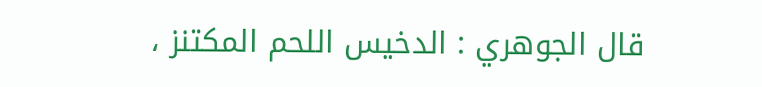قال الجوهري : الدخيس اللحم المكتنز ،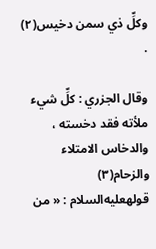وكلِّ ذي سمن دخيس(٢) .

وقال الجزري : كلِّ شيء ملأته فقد دخسته ، والدخاس الامتلاء والزحام(٣) قولهعليه‌السلام : « من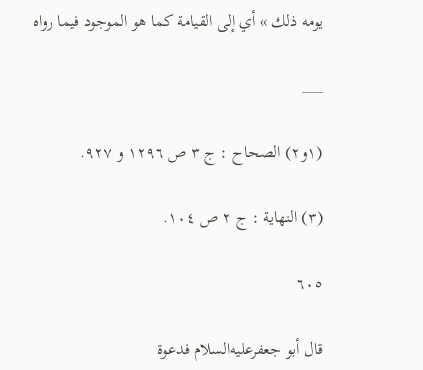يومه ذلك » أي إلى القيامة كما هو الموجود فيما رواه

___

(١و٢) الصحاح : ج ٣ ص ١٢٩٦ و ٩٢٧.

(٣) النهاية : ج ٢ ص ١٠٤.

٦٠٥

قال أبو جعفرعليه‌السلام فدعوة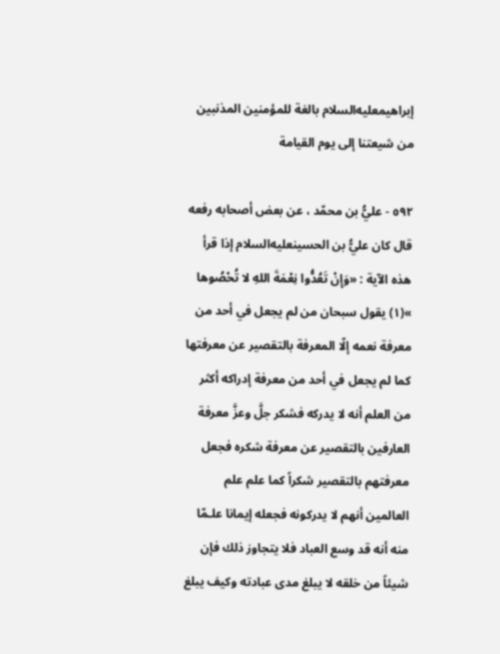إبراهيمعليه‌السلام بالغة للمؤمنين المذنبين من شيعتنا إلى يوم القيامة

٥٩٢ - عليُّ بن محمّد ، عن بعض أصحابه رفعه قال كان عليُّ بن الحسينعليه‌السلام إذا قرأ هذه الآية : «وَإِنْ تَعُدُّوا نِعْمَةَ اللهِ لا تُحْصُوها »(١) يقول سبحان من لم يجعل في أحد من معرفة نعمه إلّا المعرفة بالتقصير عن معرفتها كما لم يجعل في أحد من معرفة إدراكه أكثر من العلم أنه لا يدركه فشكر جلَّ وعزَّ معرفة العارفين بالتقصير عن معرفة شكره فجعل معرفتهم بالتقصير شكراً كما علم علم العالمين أنهم لا يدركونه فجعله إيمانا علـمّا منه أنه قد وسع العباد فلا يتجاوز ذلك فإن شيئاً من خلقه لا يبلغ مدى عبادته وكيف يبلغ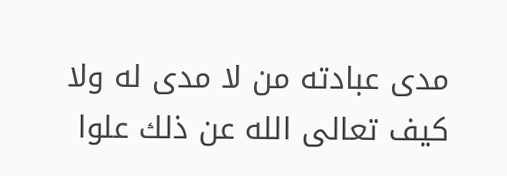مدى عبادته من لا مدى له ولا كيف تعالى الله عن ذلك علوا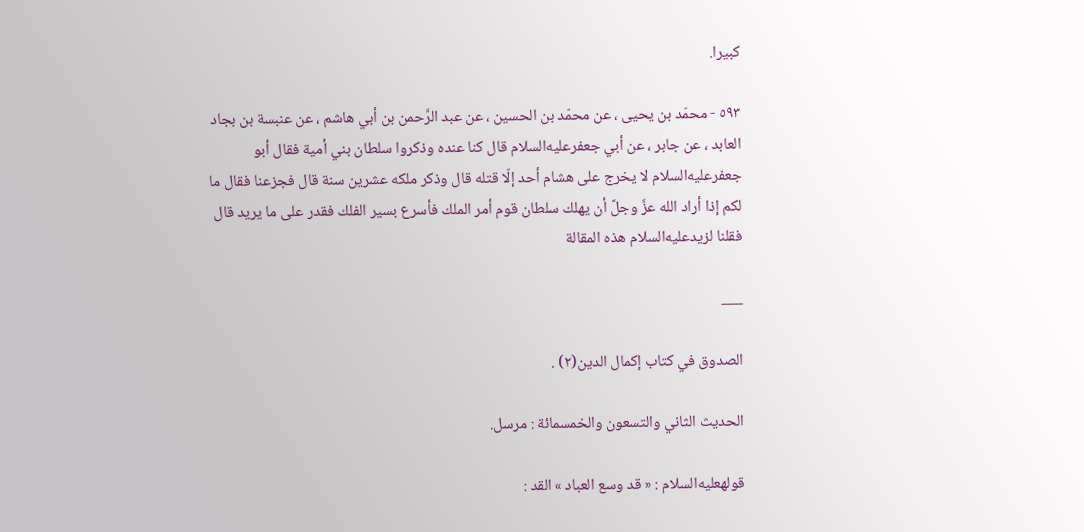كبيرا.

٥٩٣ - محمّد بن يحيى ، عن محمّد بن الحسين ، عن عبد الرَّحمن بن أبي هاشم ، عن عنبسة بن بجاد العابد ، عن جابر ، عن أبي جعفرعليه‌السلام قال كنا عنده وذكروا سلطان بني أمية فقال أبو جعفرعليه‌السلام لا يخرج على هشام أحد إلّا قتله قال وذكر ملكه عشرين سنة قال فجزعنا فقال ما لكم إذا أراد الله عزَّ وجلَّ أن يهلك سلطان قوم أمر الملك فأسرع بسير الفلك فقدر على ما يريد قال فقلنا لزيدعليه‌السلام هذه المقالة

___

الصدوق في كتاب إكمال الدين(٢) .

الحديث الثاني والتسعون والخمسمائة : مرسل.

قولهعليه‌السلام : « قد وسع العباد » القد :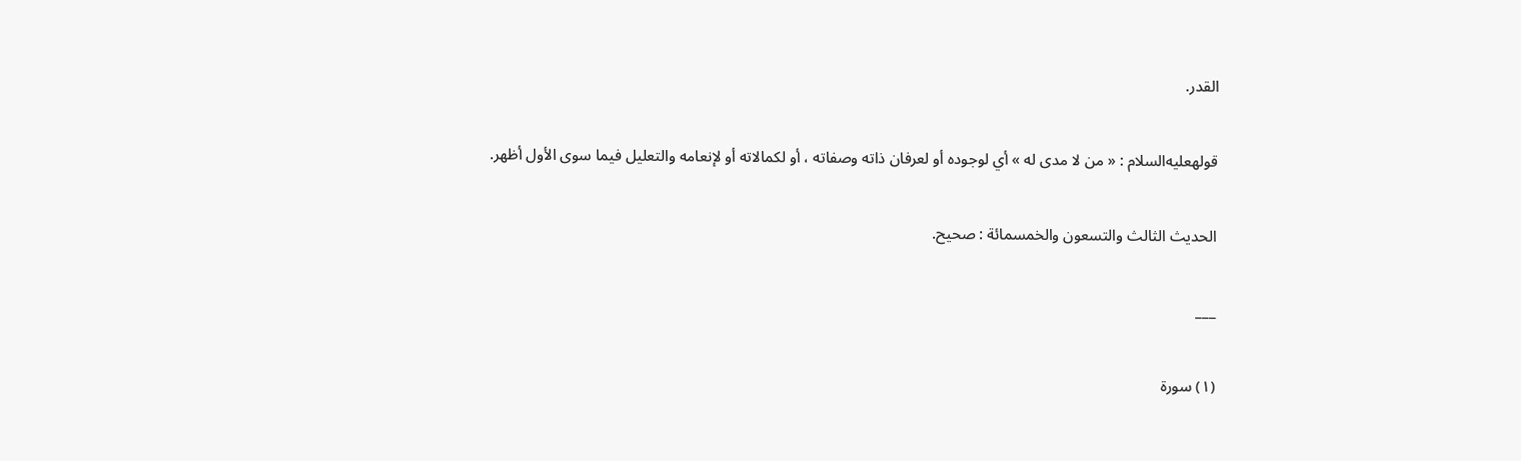القدر.

قولهعليه‌السلام : « من لا مدى له » أي لوجوده أو لعرفان ذاته وصفاته ، أو لكمالاته أو لإنعامه والتعليل فيما سوى الأول أظهر.

الحديث الثالث والتسعون والخمسمائة : صحيح.

___

(١) سورة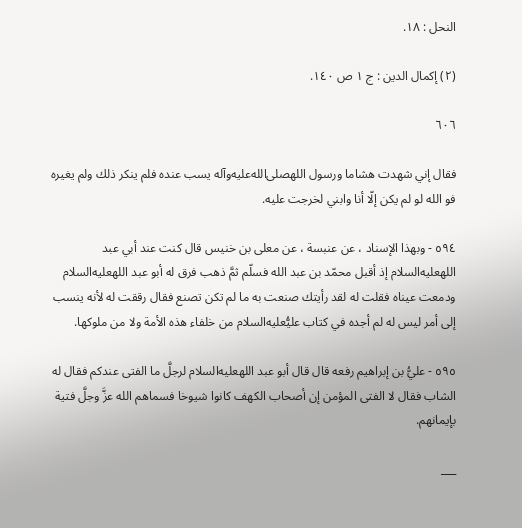النحل : ١٨.

(٢) إكمال الدين : ج ١ ص ١٤٠.

٦٠٦

فقال إني شهدت هشاما ورسول اللهصلى‌الله‌عليه‌وآله يسب عنده فلم ينكر ذلك ولم يغيره فو الله لو لم يكن إلّا أنا وابني لخرجت عليه.

٥٩٤ - وبهذا الإسناد ، عن عنبسة ، عن معلى بن خنيس قال كنت عند أبي عبد اللهعليه‌السلام إذ أقبل محمّد بن عبد الله فسلّم ثمَّ ذهب فرق له أبو عبد اللهعليه‌السلام ودمعت عيناه فقلت له لقد رأيتك صنعت به ما لم تكن تصنع فقال رققت له لأنه ينسب إلى أمر ليس له لم أجده في كتاب عليُّعليه‌السلام من خلفاء هذه الأمة ولا من ملوكها.

٥٩٥ - عليُّ بن إبراهيم رفعه قال قال أبو عبد اللهعليه‌السلام لرجلَّ ما الفتى عندكم فقال له الشاب فقال لا الفتى المؤمن إن أصحاب الكهف كانوا شيوخا فسماهم الله عزَّ وجلَّ فتية بإيمانهم.

___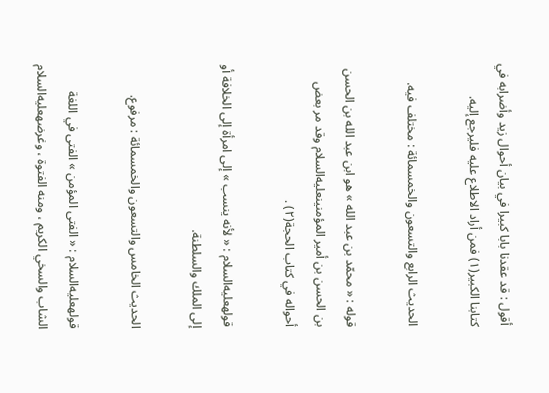أقول : قد عقدنا بابا كبيرا في بيان أحوال زيد وأضرابه في كتابنا الكبير(١) فمن أراد الاطلاع عليه فليرجع إليه.

الحديث الرابع والتسعون والخمسمائة : مختلف فيه.

قوله : « محمّد بن عبد الله » هو ابن عبد الله بن الحسن بن الحسن بن أمير المؤمنينعليه‌السلام وقد مر بعض أحواله في كتاب الحجة(٢) .

قولهعليه‌السلام : « لأنه ينسب » إلى امرأة إلى الخلافة أو إلى الملك والسلطنة.

الحديث الخامس والتسعون والخمسمائة : مرفوع.

قولهعليه‌السلام : « الفتى المؤمن » الفتى في اللغة الشاب والسخي الكريم ، ومنه الفتوة ، وغرضهعليه‌السلام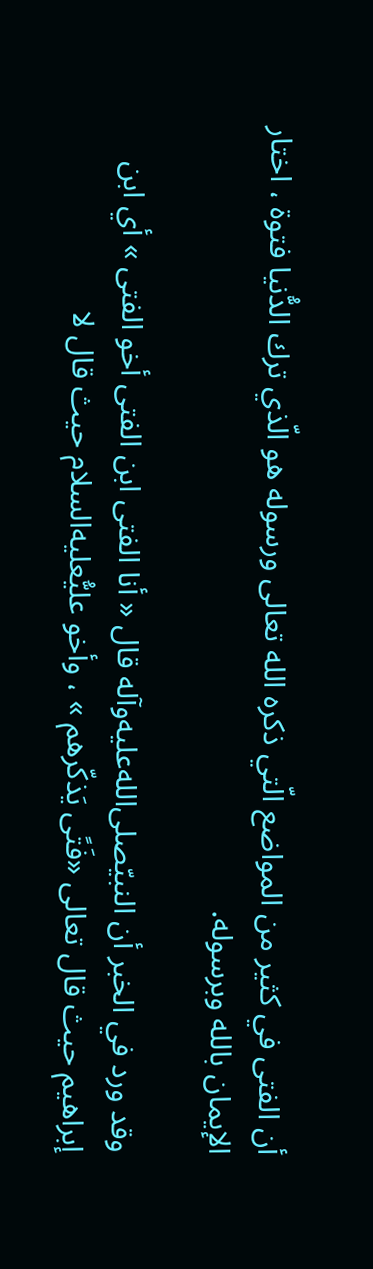أن الفتى في كثير من المواضع الّتي ذكره الله تعالى ورسوله هو الّذي ترك الدُّنيا فتوة ، اختار الإيمان بالله وبرسوله.

وقد ورد في الخبر أن النبيّصلى‌الله‌عليه‌وآله قال « أنا الفتى ابن الفتى أخو الفتى » أي ابن إبراهيم حيث قال تعالى «فَتًى يَذكّرهم » ، وأخو عليُّعليه‌السلام حيث قال لا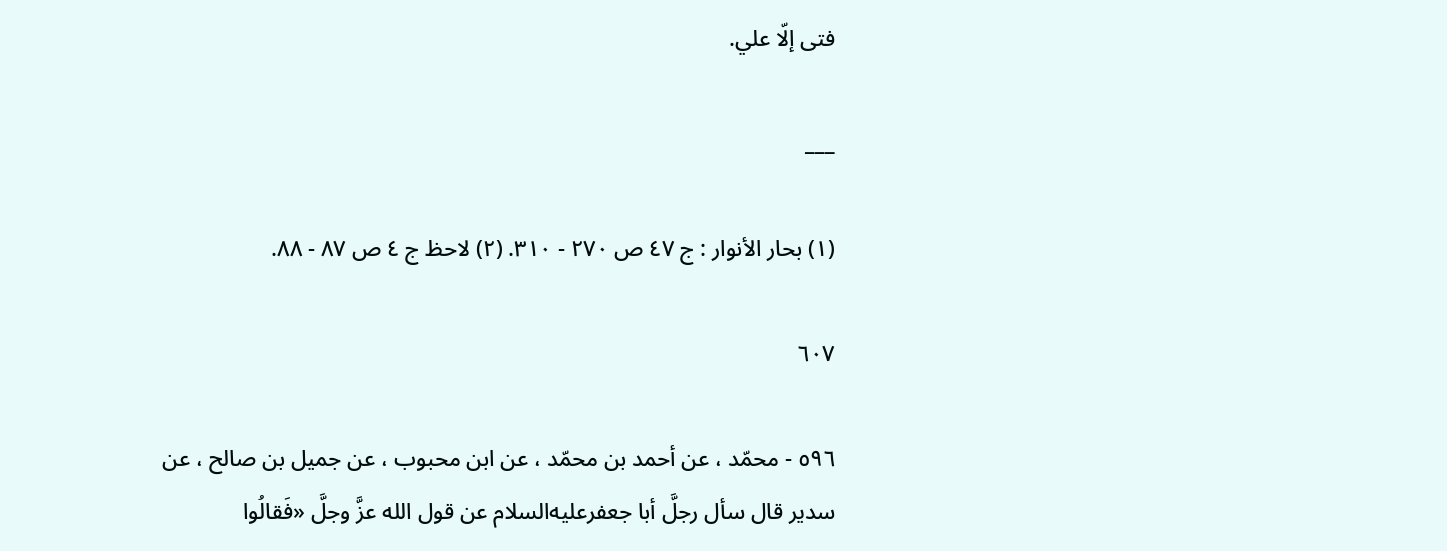فتى إلّا علي.

___

(١) بحار الأنوار : ج ٤٧ ص ٢٧٠ - ٣١٠. (٢) لاحظ ج ٤ ص ٨٧ - ٨٨.

٦٠٧

٥٩٦ - محمّد ، عن أحمد بن محمّد ، عن ابن محبوب ، عن جميل بن صالح ، عن سدير قال سأل رجلَّ أبا جعفرعليه‌السلام عن قول الله عزَّ وجلَّ «فَقالُوا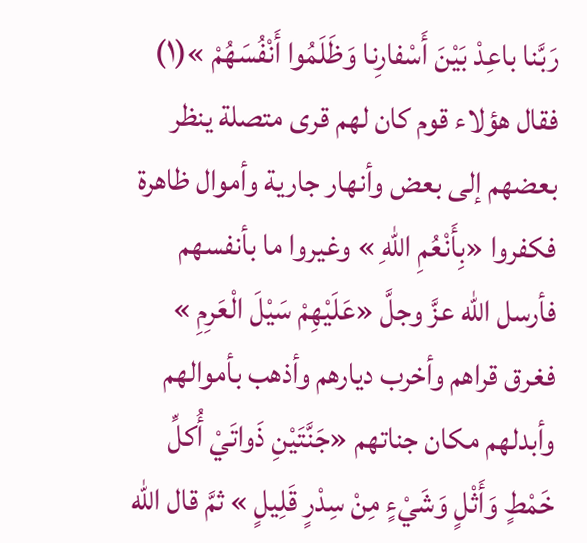رَبَّنا باعِدْ بَيْنَ أَسْفارِنا وَظَلَمُوا أَنْفُسَهُمْ »(١) فقال هؤلاء قوم كان لهم قرى متصلة ينظر بعضهم إلى بعض وأنهار جارية وأموال ظاهرة فكفروا «بِأَنْعُمِ اللهِ » وغيروا ما بأنفسهم فأرسل الله عزَّ وجلَّ «عَلَيْهِمْ سَيْلَ الْعَرِمِ » فغرق قراهم وأخرب ديارهم وأذهب بأموالهم وأبدلهم مكان جناتهم «جَنَّتَيْنِ ذَواتَيْ أُكلِّ خَمْطٍ وَأَثْلٍ وَشَيْءٍ مِنْ سِدْرٍ قَلِيلٍ » ثمَّ قال الله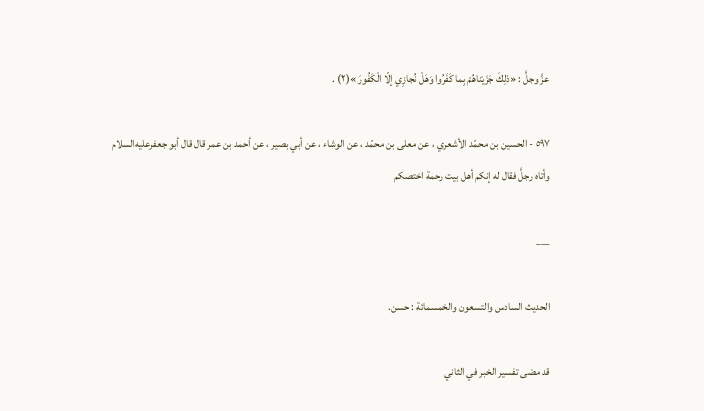عزَّ وجلَّ : «ذلِكَ جَزَيْناهُمْ بِما كَفَرُوا وَهَلْ نُجازِي إلّا الْكَفُورَ »(٢) .

٥٩٧ - الحسين بن محمّد الأشعري ، عن معلى بن محمّد ، عن الوشاء ، عن أبي بصير ، عن أحمد بن عمر قال قال أبو جعفرعليه‌السلام وأتاه رجلَّ فقال له إنكم أهل بيت رحمة اختصكم

___

الحديث السادس والتسعون والخمسمائة : حسن.

قد مضى تفسير الخبر في الثاني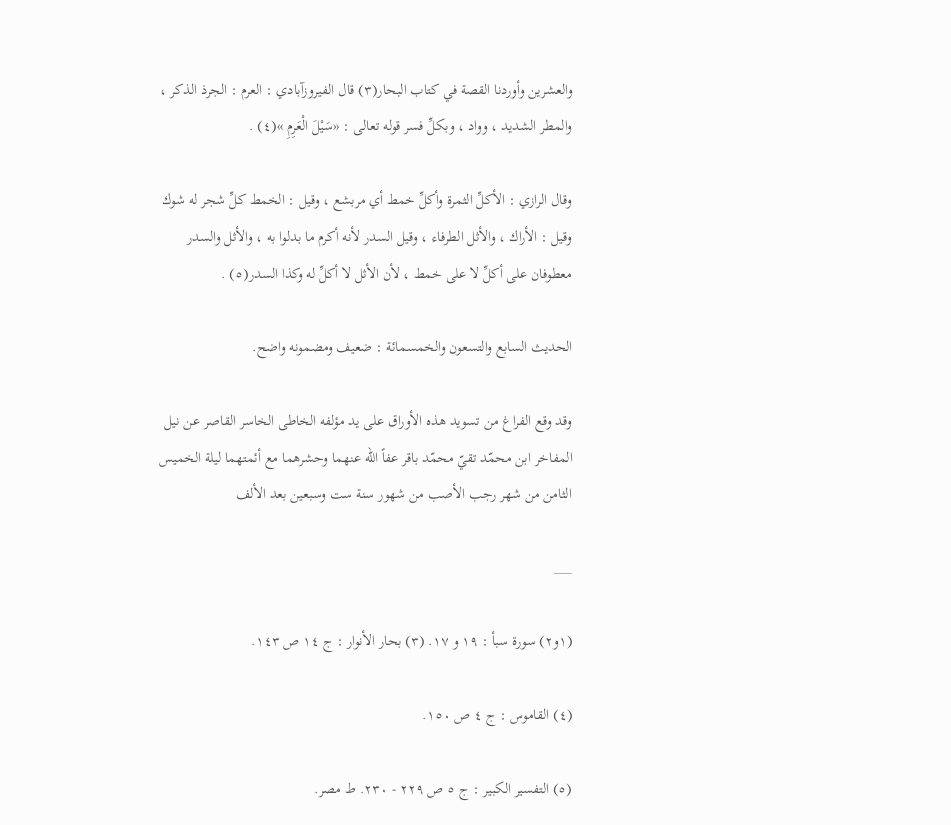والعشرين وأوردنا القصة في كتاب البحار(٣) قال الفيروزآبادي : العرم : الجرذ الذكر ، والمطر الشديد ، وواد ، وبكلِّ فسر قوله تعالى : «سَيْلَ الْعَرِمِ »(٤) .

وقال الرازي : الأكلِّ الثمرة وأكلِّ خمط أي مربشع ، وقيل : الخمط كلِّ شجر له شوك وقيل : الأراك ، والأثل الطرفاء ، وقيل السدر لأنه أكرم ما بدلوا به ، والأثل والسدر معطوفان على أكلِّ لا على خمط ، لأن الأثل لا أكلِّ له وكذا السدر(٥) .

الحديث السابع والتسعون والخمسمائة : ضعيف ومضمونه واضح.

وقد وقع الفراغ من تسويد هذه الأوراق على يد مؤلفه الخاطى الخاسر القاصر عن نيل المفاخر ابن محمّد تقيّ محمّد باقر عفاً الله عنهما وحشرهما مع أئمتهما ليلة الخميس الثامن من شهر رجب الأصب من شهور سنة ست وسبعين بعد الألف

___

(١و٢) سورة سبأ : ١٩ و ١٧. (٣) بحار الأنوار : ج ١٤ ص ١٤٣.

(٤) القاموس : ج ٤ ص ١٥٠.

(٥) التفسير الكبير : ج ٥ ص ٢٢٩ - ٢٣٠. ط مصر.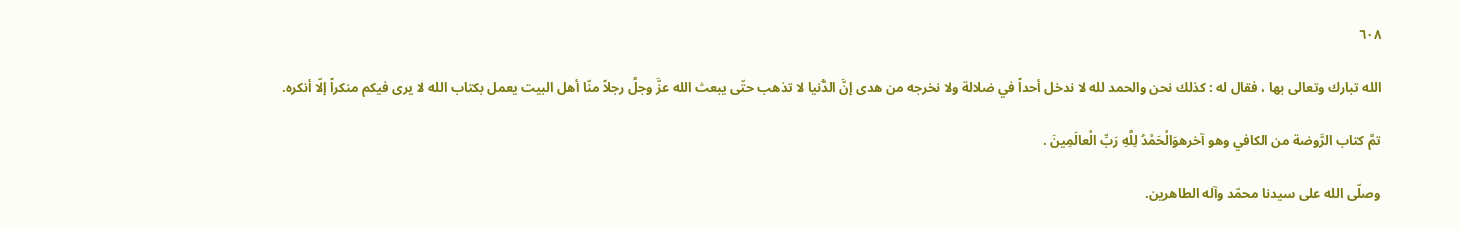٦٠٨

الله تبارك وتعالى بها ، فقال له : كذلك نحن والحمد لله لا ندخل أحداً في ضلالة ولا نخرجه من هدى إنَّ الدُّنيا لا تذهب حتّى يبعث الله عزَّ وجلَّ رجلاً منّا أهل البيت يعمل بكتاب الله لا يرى فيكم منكراً إلّا أنكره.

تمَّ كتاب الرَّوضة من الكافي وهو آخرهوَالْحَمْدُ لِلَّهِ رَبِّ الْعالَمِينَ .

وصلّى الله على سيدنا محمّد وآله الطاهرين.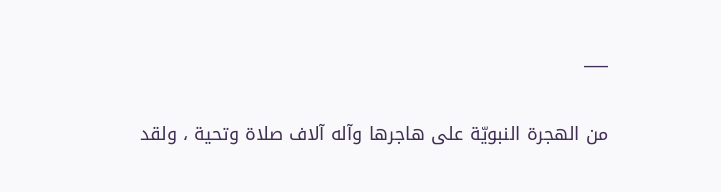___

من الهجرة النبويّة على هاجرها وآله آلاف صلاة وتحية ، ولقد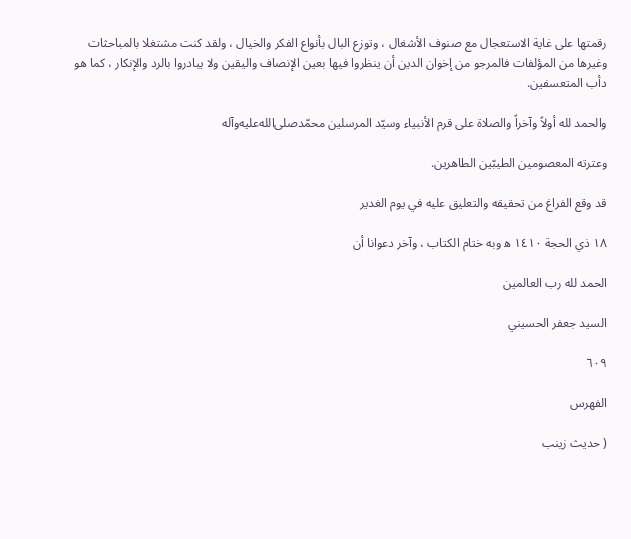رقمتها على غاية الاستعجال مع صنوف الأشغال ، وتوزع البال بأنواع الفكر والخيال ، ولقد كنت مشتغلا بالمباحثات وغيرها من المؤلفات فالمرجو من إخوان الدين أن ينظروا فيها بعين الإنصاف واليقين ولا يبادروا بالرد والإنكار ، كما هو دأب المتعسفين.

والحمد لله أولاً وآخراً والصلاة على قرم الأنبياء وسيّد المرسلين محمّدصلى‌الله‌عليه‌وآله

وعترته المعصومين الطيبّين الطاهرين.

قد وقع الفراغ من تحقيقه والتعليق عليه في يوم الغدير

١٨ ذي الحجة ١٤١٠ ه‍ وبه ختام الكتاب ، وآخر دعوانا أن

الحمد لله رب العالمين

السيد جعفر الحسيني

٦٠٩

الفهرس

( حديث زينب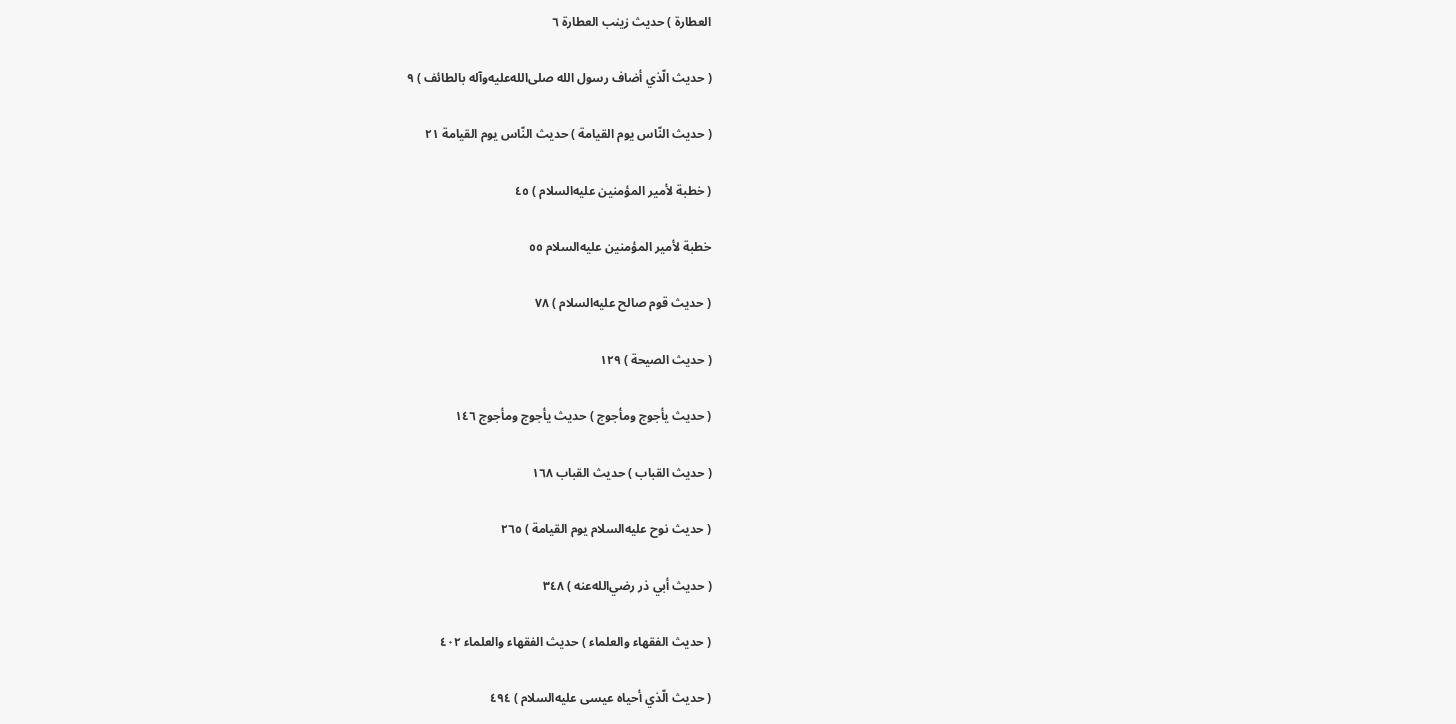العطارة ) حديث زينب العطارة ٦

( حديث الّذي أضاف رسول الله صلى‌الله‌عليه‌وآله بالطائف ) ٩

( حديث النّاس يوم القيامة ) حديث النّاس يوم القيامة ٢١

( خطبة لأمير المؤمنين عليه‌السلام ) ٤٥

خطبة لأمير المؤمنين عليه‌السلام ٥٥

( حديث قوم صالح عليه‌السلام ) ٧٨

( حديث الصيحة ) ١٢٩

( حديث يأجوج ومأجوج ) حديث يأجوج ومأجوج ١٤٦

( حديث القباب ) حديث القباب ١٦٨

( حديث نوح عليه‌السلام يوم القيامة ) ٢٦٥

( حديث أبي ذر رضي‌الله‌عنه ) ٣٤٨

( حديث الفقهاء والعلماء ) حديث الفقهاء والعلماء ٤٠٢

( حديث الّذي أحياه عيسى عليه‌السلام ) ٤٩٤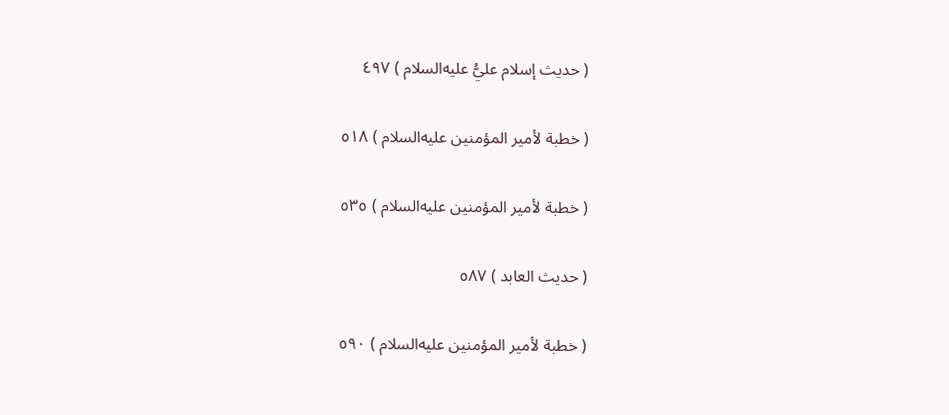( حديث إسلام عليُّ عليه‌السلام ) ٤٩٧

( خطبة لأمير المؤمنين عليه‌السلام ) ٥١٨

( خطبة لأمير المؤمنين عليه‌السلام ) ٥٣٥

( حديث العابد ) ٥٨٧

( خطبة لأمير المؤمنين عليه‌السلام ) ٥٩٠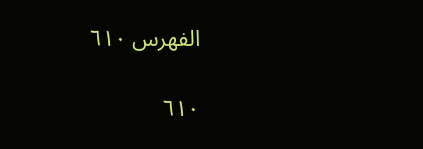الفهرس ٦١٠

٦١٠